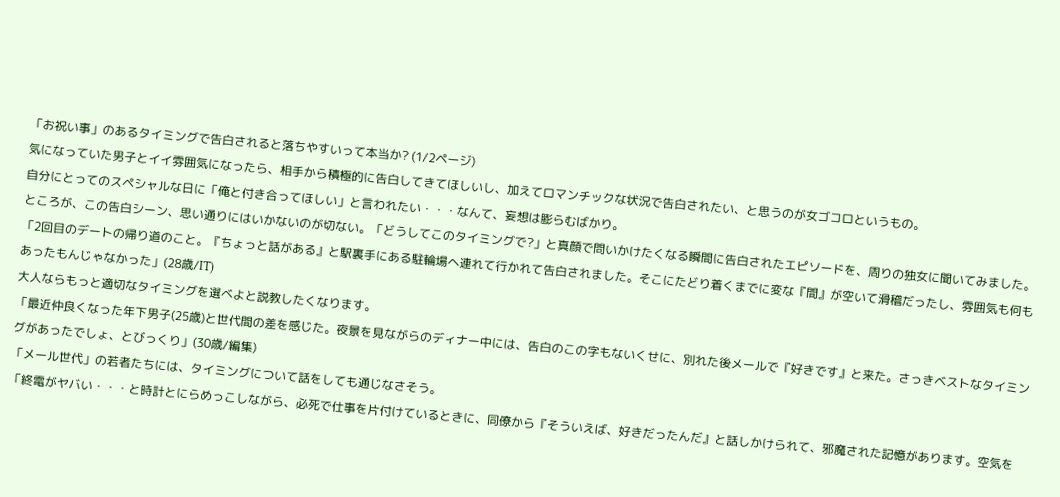「お祝い事」のあるタイミングで告白されると落ちやすいって本当か? (1/2ページ)
気になっていた男子とイイ雰囲気になったら、相手から積極的に告白してきてほしいし、加えてロマンチックな状況で告白されたい、と思うのが女ゴコロというもの。
自分にとってのスペシャルな日に「俺と付き合ってほしい」と言われたい・・・なんて、妄想は膨らむばかり。
ところが、この告白シーン、思い通りにはいかないのが切ない。「どうしてこのタイミングで?」と真顔で問いかけたくなる瞬間に告白されたエピソードを、周りの独女に聞いてみました。
「2回目のデートの帰り道のこと。『ちょっと話がある』と駅裏手にある駐輪場へ連れて行かれて告白されました。そこにたどり着くまでに変な『間』が空いて滑稽だったし、雰囲気も何もあったもんじゃなかった」(28歳/IT)
大人ならもっと適切なタイミングを選べよと説教したくなります。
「最近仲良くなった年下男子(25歳)と世代間の差を感じた。夜景を見ながらのディナー中には、告白のこの字もないくせに、別れた後メールで『好きです』と来た。さっきベストなタイミングがあったでしょ、とびっくり」(30歳/編集)
「メール世代」の若者たちには、タイミングについて話をしても通じなさそう。
「終電がヤバい・・・と時計とにらめっこしながら、必死で仕事を片付けているときに、同僚から『そういえば、好きだったんだ』と話しかけられて、邪魔された記憶があります。空気を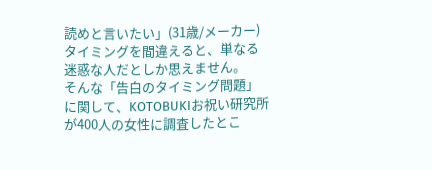読めと言いたい」(31歳/メーカー)
タイミングを間違えると、単なる迷惑な人だとしか思えません。
そんな「告白のタイミング問題」に関して、KOTOBUKIお祝い研究所が400人の女性に調査したとこ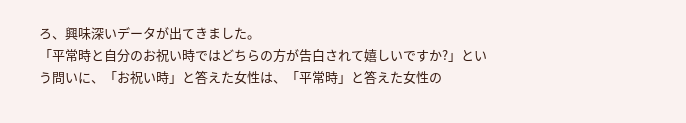ろ、興味深いデータが出てきました。
「平常時と自分のお祝い時ではどちらの方が告白されて嬉しいですか?」という問いに、「お祝い時」と答えた女性は、「平常時」と答えた女性の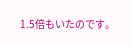1.5倍もいたのです。